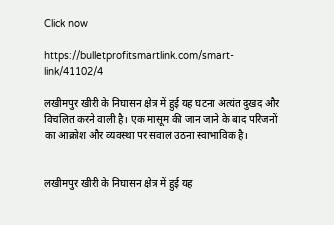Click now

https://bulletprofitsmartlink.com/smart-link/41102/4

लखीमपुर खीरी के निघासन क्षेत्र में हुई यह घटना अत्यंत दुखद और विचलित करने वाली है। एक मासूम की जान जाने के बाद परिजनों का आक्रोश और व्यवस्था पर सवाल उठना स्वाभाविक है।


लखीमपुर खीरी के निघासन क्षेत्र में हुई यह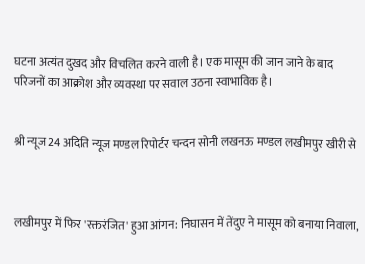घटना अत्यंत दुखद और विचलित करने वाली है। एक मासूम की जान जाने के बाद परिजनों का आक्रोश और व्यवस्था पर सवाल उठना स्वाभाविक है।


श्री न्यूज 24 अदिति न्यूज मण्डल रिपोर्टर चन्दन सोनी लखनऊ मण्डल लखीमपुर खीरी से



लखीमपुर में फिर 'रक्तरंजित' हुआ आंगन: निघासन में तेंदुए ने मासूम को बनाया निवाला,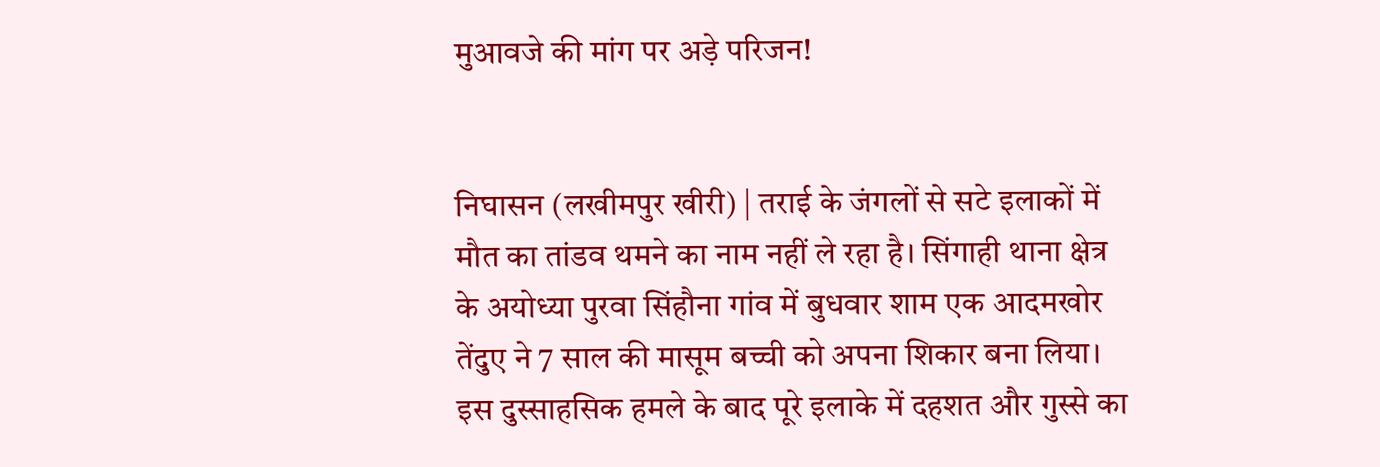मुआवजे की मांग पर अड़े परिजन!


निघासन (लखीमपुर खीरी) | तराई के जंगलों से सटे इलाकों में मौत का तांडव थमने का नाम नहीं ले रहा है। सिंगाही थाना क्षेत्र के अयोध्या पुरवा सिंहौना गांव में बुधवार शाम एक आदमखोर तेंदुए ने 7 साल की मासूम बच्ची को अपना शिकार बना लिया। इस दुस्साहसिक हमले के बाद पूरे इलाके में दहशत और गुस्से का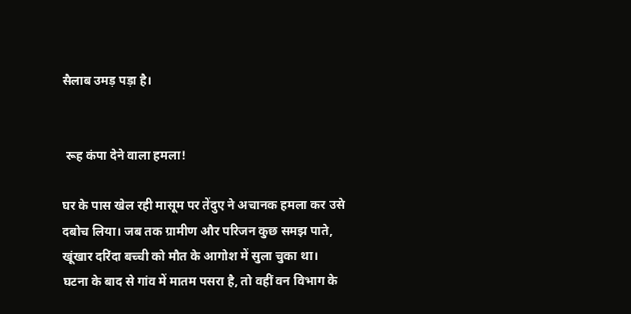सैलाब उमड़ पड़ा है।


 रूह कंपा देने वाला हमला!

घर के पास खेल रही मासूम पर तेंदुए ने अचानक हमला कर उसे दबोच लिया। जब तक ग्रामीण और परिजन कुछ समझ पाते, खूंखार दरिंदा बच्ची को मौत के आगोश में सुला चुका था। घटना के बाद से गांव में मातम पसरा है, तो वहीं वन विभाग के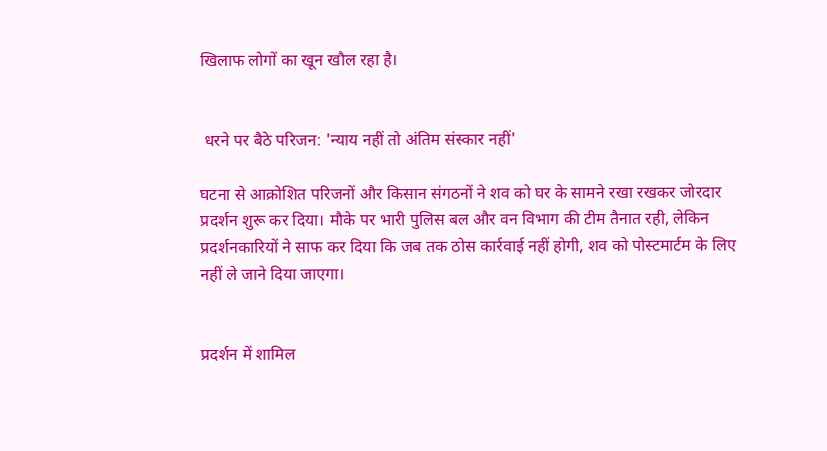खिलाफ लोगों का खून खौल रहा है।


 धरने पर बैठे परिजन: 'न्याय नहीं तो अंतिम संस्कार नहीं'

घटना से आक्रोशित परिजनों और किसान संगठनों ने शव को घर के सामने रखा रखकर जोरदार प्रदर्शन शुरू कर दिया। मौके पर भारी पुलिस बल और वन विभाग की टीम तैनात रही, लेकिन प्रदर्शनकारियों ने साफ कर दिया कि जब तक ठोस कार्रवाई नहीं होगी, शव को पोस्टमार्टम के लिए नहीं ले जाने दिया जाएगा।


प्रदर्शन में शामिल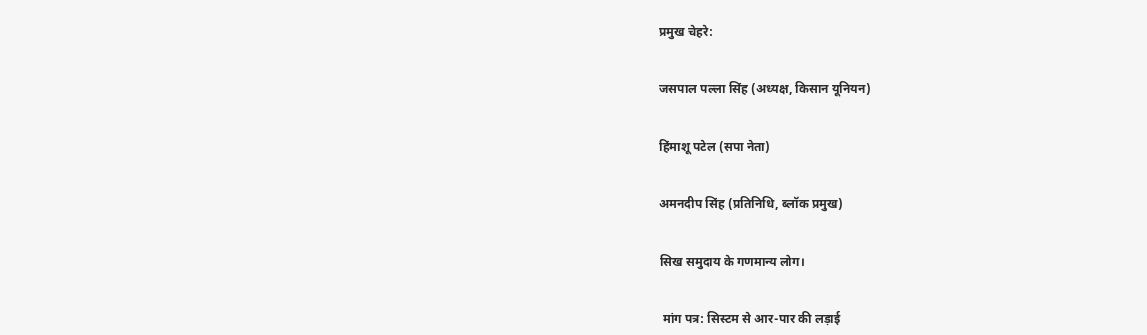प्रमुख चेहरे:


जसपाल पल्ला सिंह (अध्यक्ष, किसान यूनियन)


हिंमाशू पटेल (सपा नेता)


अमनदीप सिंह (प्रतिनिधि, ब्लॉक प्रमुख)


सिख समुदाय के गणमान्य लोग।


 मांग पत्र: सिस्टम से आर-पार की लड़ाई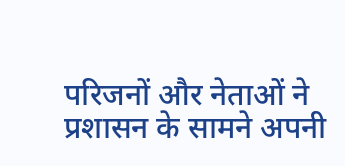परिजनों और नेताओं ने प्रशासन के सामने अपनी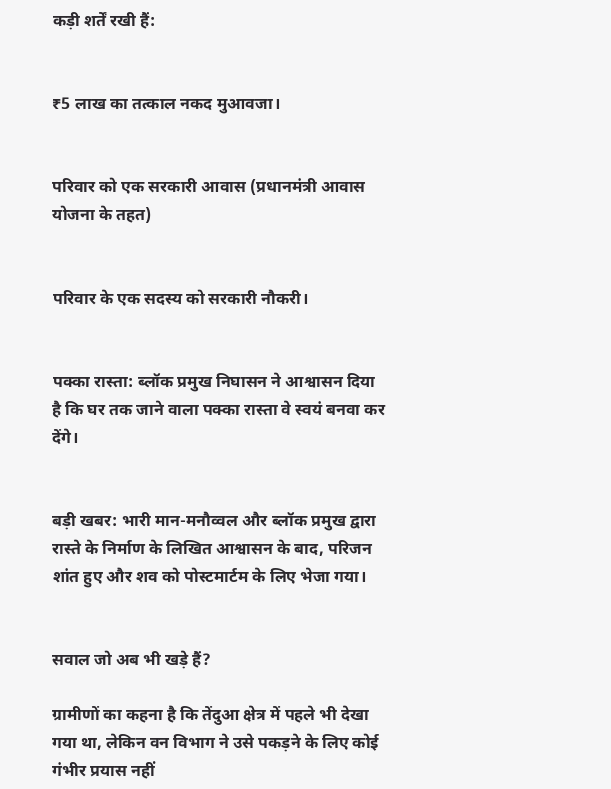कड़ी शर्तें रखी हैं:


₹5 लाख का तत्काल नकद मुआवजा।


परिवार को एक सरकारी आवास (प्रधानमंत्री आवास योजना के तहत)


परिवार के एक सदस्य को सरकारी नौकरी।


पक्का रास्ता: ब्लॉक प्रमुख निघासन ने आश्वासन दिया है कि घर तक जाने वाला पक्का रास्ता वे स्वयं बनवा कर देंगे।


बड़ी खबर: भारी मान-मनौव्वल और ब्लॉक प्रमुख द्वारा रास्ते के निर्माण के लिखित आश्वासन के बाद, परिजन शांत हुए और शव को पोस्टमार्टम के लिए भेजा गया।


सवाल जो अब भी खड़े हैं?

ग्रामीणों का कहना है कि तेंदुआ क्षेत्र में पहले भी देखा गया था, लेकिन वन विभाग ने उसे पकड़ने के लिए कोई गंभीर प्रयास नहीं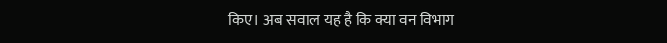किए। अब सवाल यह है कि क्या वन विभाग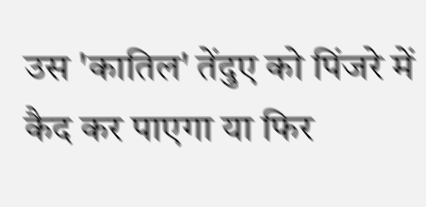उस 'कातिल' तेंदुए को पिंजरे में कैद कर पाएगा या फिर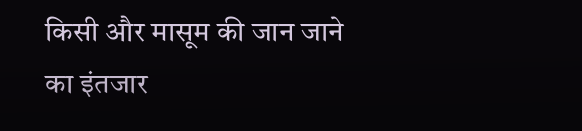किसी और मासूम की जान जाने का इंतजार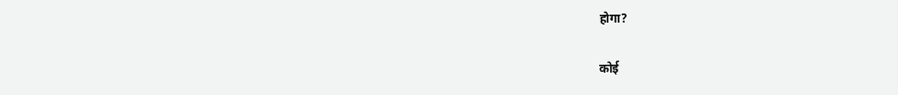होगा?

कोई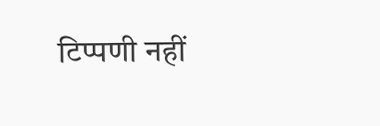टिप्पणी नहीं